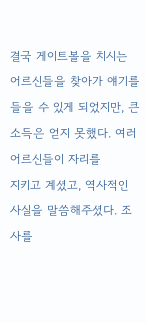결국 게이트볼을 치시는 어르신들을 찾아가 얘기를 들을 수 있게 되었지만, 큰 소득은 얻지 못했다. 여러 어르신들이 자리를
지키고 계셨고, 역사적인 사실을 말씀해주셨다. 조사를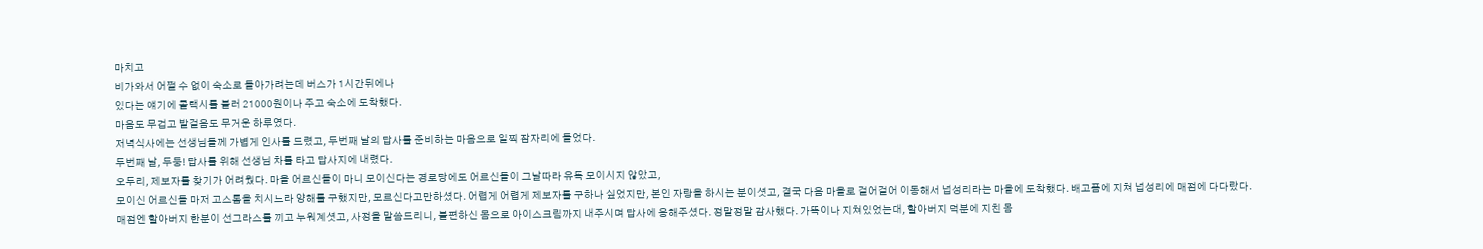마치고
비가와서 어쩔 수 없이 숙소로 돌아가려는데 버스가 1시간뒤에나
있다는 얘기에 콜택시를 불러 21000원이나 주고 숙소에 도착했다.
마음도 무겁고 발걸음도 무거운 하루였다.
저녁식사에는 선생님들께 가볍게 인사를 드렸고, 두번째 날의 답사를 준비하는 마음으로 일찍 잠자리에 들었다.
두번째 날, 두둥! 답사를 위해 선생님 차를 타고 답사지에 내렸다.
오두리, 제보자를 찾기가 어려웠다. 마을 어르신들이 마니 모이신다는 경로당에도 어르신들이 그날따라 유독 모이시지 않았고,
모이신 어르신들 마저 고스톱을 치시느라 양해를 구했지만, 모르신다고만하셨다. 어렵게 어렵게 제보자를 구하나 싶었지만, 본인 자랑을 하시는 분이셧고, 결국 다음 마을로 걸어걸어 이동해서 넙성리라는 마을에 도착했다. 배고픔에 지쳐 넙성리에 매점에 다다랐다.
매점엔 할아버지 한분이 선그라스를 끼고 누워계셧고, 사정을 말씀드리니, 불편하신 몸으로 아이스크림까지 내주시며 답사에 응해주셨다. 정말정말 감사했다. 가뜩이나 지쳐있었는대, 할아버지 덕분에 지친 몸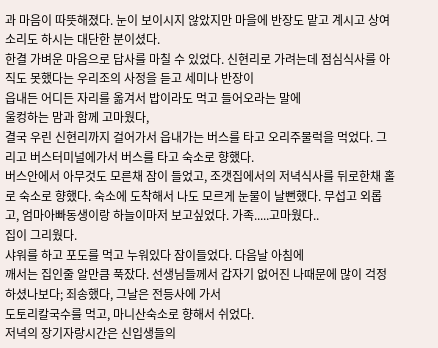과 마음이 따뜻해졌다. 눈이 보이시지 않았지만 마을에 반장도 맡고 계시고 상여소리도 하시는 대단한 분이셨다.
한결 가벼운 마음으로 답사를 마칠 수 있었다. 신현리로 가려는데 점심식사를 아직도 못했다는 우리조의 사정을 듣고 세미나 반장이
읍내든 어디든 자리를 옮겨서 밥이라도 먹고 들어오라는 말에
울컹하는 맘과 함께 고마웠다,
결국 우린 신현리까지 걸어가서 읍내가는 버스를 타고 오리주물럭을 먹었다. 그리고 버스터미널에가서 버스를 타고 숙소로 향했다.
버스안에서 아무것도 모른채 잠이 들었고, 조갯집에서의 저녁식사를 뒤로한채 홀로 숙소로 향했다. 숙소에 도착해서 나도 모르게 눈물이 날뻔했다. 무섭고 외롭고, 엄마아빠동생이랑 하늘이마저 보고싶었다. 가족.....고마웠다..
집이 그리웠다.
샤워를 하고 포도를 먹고 누워있다 잠이들었다. 다음날 아침에
깨서는 집인줄 알만큼 푹잤다. 선생님들께서 갑자기 없어진 나때문에 많이 걱정하셨나보다; 죄송했다, 그날은 전등사에 가서
도토리칼국수를 먹고, 마니산숙소로 향해서 쉬었다.
저녁의 장기자랑시간은 신입생들의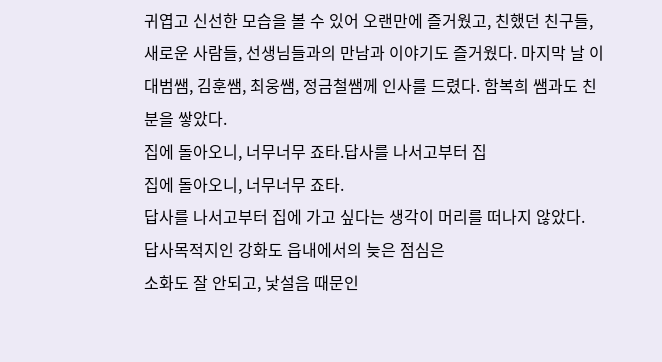귀엽고 신선한 모습을 볼 수 있어 오랜만에 즐거웠고, 친했던 친구들, 새로운 사람들, 선생님들과의 만남과 이야기도 즐거웠다. 마지막 날 이대범쌤, 김훈쌤, 최웅쌤, 정금철쌤께 인사를 드렸다. 함복희 쌤과도 친분을 쌓았다.
집에 돌아오니, 너무너무 죠타.답사를 나서고부터 집
집에 돌아오니, 너무너무 죠타.
답사를 나서고부터 집에 가고 싶다는 생각이 머리를 떠나지 않았다.
답사목적지인 강화도 읍내에서의 늦은 점심은
소화도 잘 안되고, 낯설음 때문인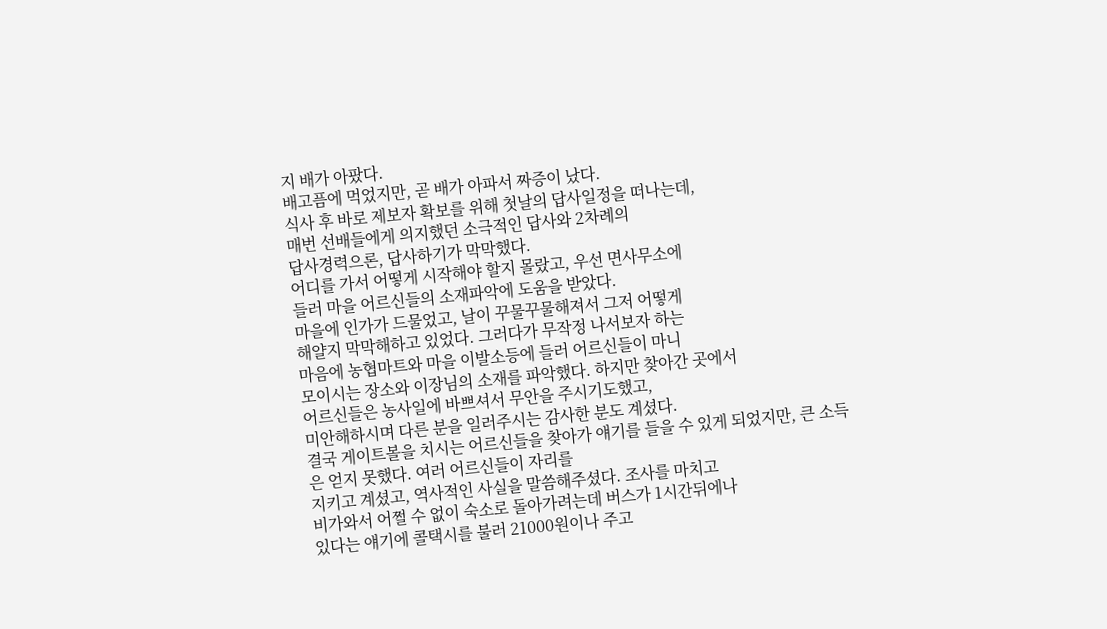지 배가 아팠다.
배고픔에 먹었지만, 곧 배가 아파서 짜증이 났다.
식사 후 바로 제보자 확보를 위해 첫날의 답사일정을 떠나는데,
매번 선배들에게 의지했던 소극적인 답사와 2차례의
답사경력으론, 답사하기가 막막했다.
어디를 가서 어떻게 시작해야 할지 몰랐고, 우선 면사무소에
들러 마을 어르신들의 소재파악에 도움을 받았다.
마을에 인가가 드물었고, 날이 꾸물꾸물해져서 그저 어떻게
해얄지 막막해하고 있었다. 그러다가 무작정 나서보자 하는
마음에 농협마트와 마을 이발소등에 들러 어르신들이 마니
모이시는 장소와 이장님의 소재를 파악했다. 하지만 찾아간 곳에서
어르신들은 농사일에 바쁘셔서 무안을 주시기도했고,
미안해하시며 다른 분을 일러주시는 감사한 분도 계셨다.
결국 게이트볼을 치시는 어르신들을 찾아가 얘기를 들을 수 있게 되었지만, 큰 소득은 얻지 못했다. 여러 어르신들이 자리를
지키고 계셨고, 역사적인 사실을 말씀해주셨다. 조사를 마치고
비가와서 어쩔 수 없이 숙소로 돌아가려는데 버스가 1시간뒤에나
있다는 얘기에 콜택시를 불러 21000원이나 주고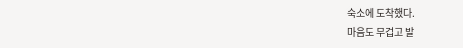숙소에 도착했다.
마음도 무겁고 발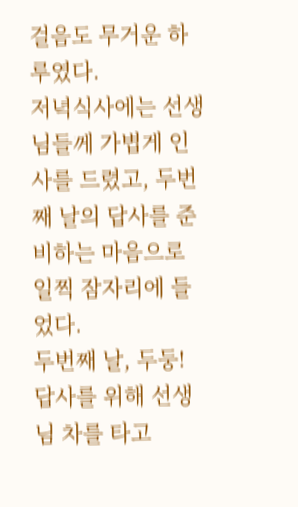걸음도 무거운 하루였다.
저녁식사에는 선생님들께 가볍게 인사를 드렸고, 두번째 날의 답사를 준비하는 마음으로 일찍 잠자리에 들었다.
두번째 날, 두둥! 답사를 위해 선생님 차를 타고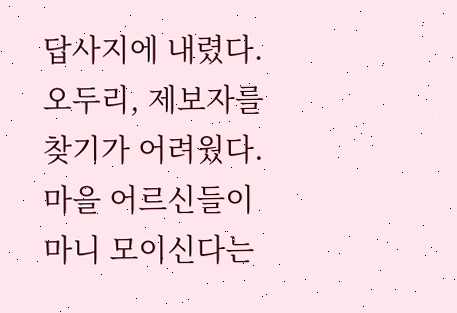답사지에 내렸다.
오두리, 제보자를 찾기가 어려웠다. 마을 어르신들이 마니 모이신다는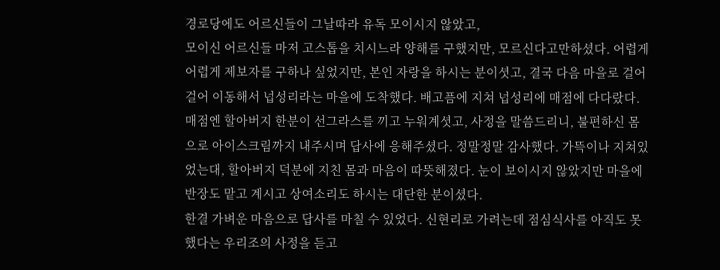경로당에도 어르신들이 그날따라 유독 모이시지 않았고,
모이신 어르신들 마저 고스톱을 치시느라 양해를 구했지만, 모르신다고만하셨다. 어렵게 어렵게 제보자를 구하나 싶었지만, 본인 자랑을 하시는 분이셧고, 결국 다음 마을로 걸어걸어 이동해서 넙성리라는 마을에 도착했다. 배고픔에 지쳐 넙성리에 매점에 다다랐다.
매점엔 할아버지 한분이 선그라스를 끼고 누워계셧고, 사정을 말씀드리니, 불편하신 몸으로 아이스크림까지 내주시며 답사에 응해주셨다. 정말정말 감사했다. 가뜩이나 지쳐있었는대, 할아버지 덕분에 지친 몸과 마음이 따뜻해졌다. 눈이 보이시지 않았지만 마을에 반장도 맡고 계시고 상여소리도 하시는 대단한 분이셨다.
한결 가벼운 마음으로 답사를 마칠 수 있었다. 신현리로 가려는데 점심식사를 아직도 못했다는 우리조의 사정을 듣고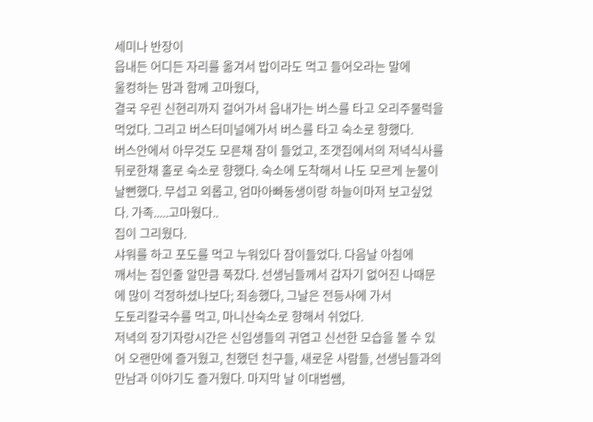세미나 반장이
읍내든 어디든 자리를 옮겨서 밥이라도 먹고 들어오라는 말에
울컹하는 맘과 함께 고마웠다,
결국 우린 신현리까지 걸어가서 읍내가는 버스를 타고 오리주물럭을 먹었다. 그리고 버스터미널에가서 버스를 타고 숙소로 향했다.
버스안에서 아무것도 모른채 잠이 들었고, 조갯집에서의 저녁식사를 뒤로한채 홀로 숙소로 향했다. 숙소에 도착해서 나도 모르게 눈물이 날뻔했다. 무섭고 외롭고, 엄마아빠동생이랑 하늘이마저 보고싶었다. 가족.....고마웠다..
집이 그리웠다.
샤워를 하고 포도를 먹고 누워있다 잠이들었다. 다음날 아침에
깨서는 집인줄 알만큼 푹잤다. 선생님들께서 갑자기 없어진 나때문에 많이 걱정하셨나보다; 죄송했다, 그날은 전등사에 가서
도토리칼국수를 먹고, 마니산숙소로 향해서 쉬었다.
저녁의 장기자랑시간은 신입생들의 귀엽고 신선한 모습을 볼 수 있어 오랜만에 즐거웠고, 친했던 친구들, 새로운 사람들, 선생님들과의 만남과 이야기도 즐거웠다. 마지막 날 이대범쌤,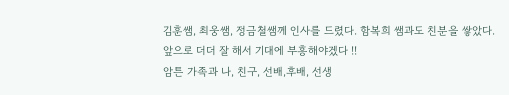김훈쌤, 최웅쌤, 정금철쌤께 인사를 드렸다. 함복희 쌤과도 친분을 쌓았다.
앞으로 더더 잘 해서 기대에 부흥해야겠다 !!
암튼 가족과 나, 친구, 선배,후배, 선생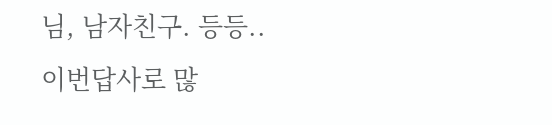님, 남자친구. 등등..
이번답사로 많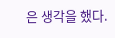은 생각을 했다.